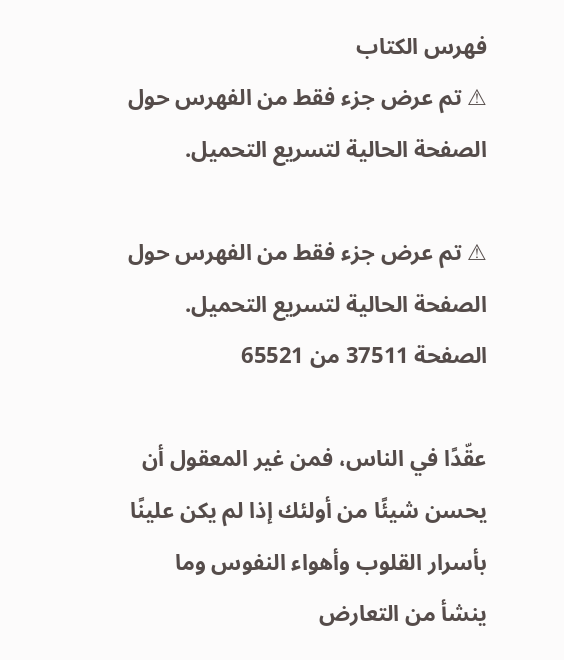فهرس الكتاب
⚠ تم عرض جزء فقط من الفهرس حول الصفحة الحالية لتسريع التحميل.

⚠ تم عرض جزء فقط من الفهرس حول الصفحة الحالية لتسريع التحميل.
الصفحة 37511 من 65521

عقّدًا في الناس، فمن غير المعقول أن يحسن شيئًا من أولئك إذا لم يكن علينًا بأسرار القلوب وأهواء النفوس وما ينشأ من التعارض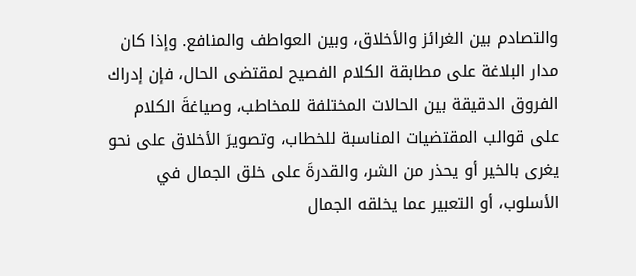والتصادم بين الغرائز والأخلاق، وبين العواطف والمنافع. وإذا كان مدار البلاغة على مطابقة الكلام الفصيح لمقتضى الحال، فإن إدراك الفروق الدقيقة بين الحالات المختلفة للمخاطب، وصياغةَ الكلام على قوالب المقتضيات المناسبة للخطاب، وتصويرَ الأخلاق على نحو يغرى بالخير أو يحذر من الشر، والقدرةَ على خلق الجمال في الأسلوب، أو التعبير عما يخلقه الجمال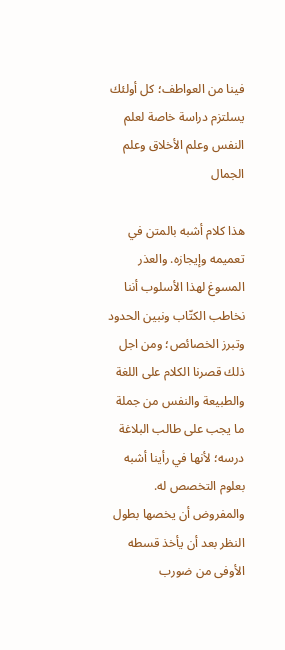فينا من العواطف؛ كل أولئك يسلتزم دراسة خاصة لعلم النفس وعلم الأخلاق وعلم الجمال

هذا كلام أشبه بالمتن في تعميمه وإيجازه. والعذر المسوغ لهذا الأسلوب أننا نخاطب الكتّاب ونبين الحدود وتبرز الخصائص؛ ومن اجل ذلك قصرنا الكلام على اللغة والطبيعة والنفس من جملة ما يجب على طالب البلاغة درسه؛ لأنها في رأينا أشبه بعلوم التخصص له. والمفروض أن يخصها بطول النظر بعد أن يأخذ قسطه الأوفى من ضورب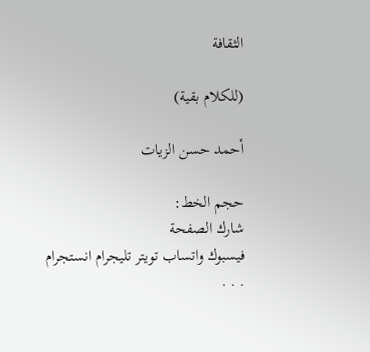الثقافة

(للكلام بقية)

أحمد حسن الزيات

حجم الخط:
شارك الصفحة
فيسبوك واتساب تويتر تليجرام انستجرام
. . .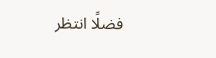فضلًا انتظر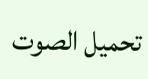تحميل الصوت